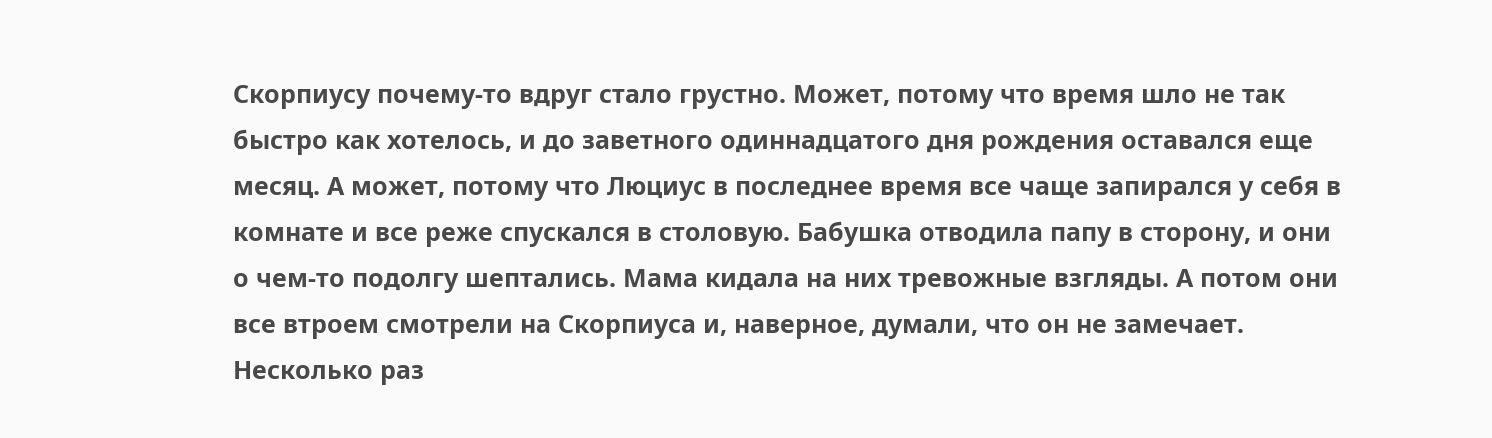Скорпиусу почему‑то вдруг стало грустно. Может, потому что время шло не так быстро как хотелось, и до заветного одиннадцатого дня рождения оставался еще месяц. А может, потому что Люциус в последнее время все чаще запирался у себя в комнате и все реже спускался в столовую. Бабушка отводила папу в сторону, и они о чем‑то подолгу шептались. Мама кидала на них тревожные взгляды. А потом они все втроем смотрели на Скорпиуса и, наверное, думали, что он не замечает. Несколько раз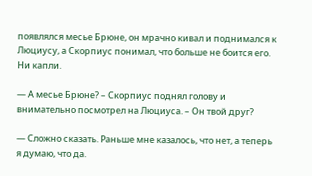появлялся месье Брюне, он мрачно кивал и поднимался к Люциусу, а Скорпиус понимал, что больше не боится его. Ни капли.

— А месье Брюне? – Скорпиус поднял голову и внимательно посмотрел на Люциуса. – Он твой друг?

— Сложно сказать. Раньше мне казалось, что нет, а теперь я думаю, что да.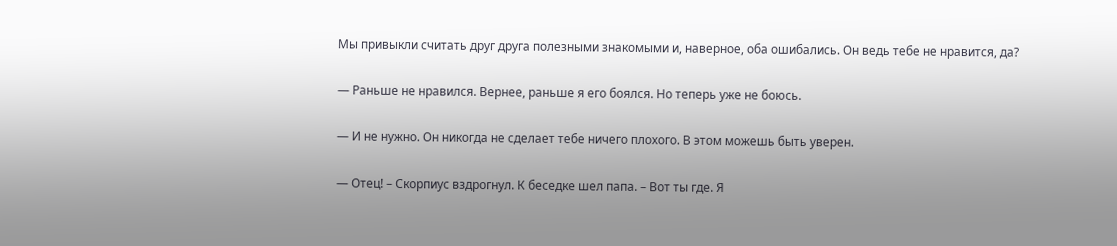Мы привыкли считать друг друга полезными знакомыми и, наверное, оба ошибались. Он ведь тебе не нравится, да?

— Раньше не нравился. Вернее, раньше я его боялся. Но теперь уже не боюсь.

— И не нужно. Он никогда не сделает тебе ничего плохого. В этом можешь быть уверен.

— Отец! – Скорпиус вздрогнул. К беседке шел папа. – Вот ты где. Я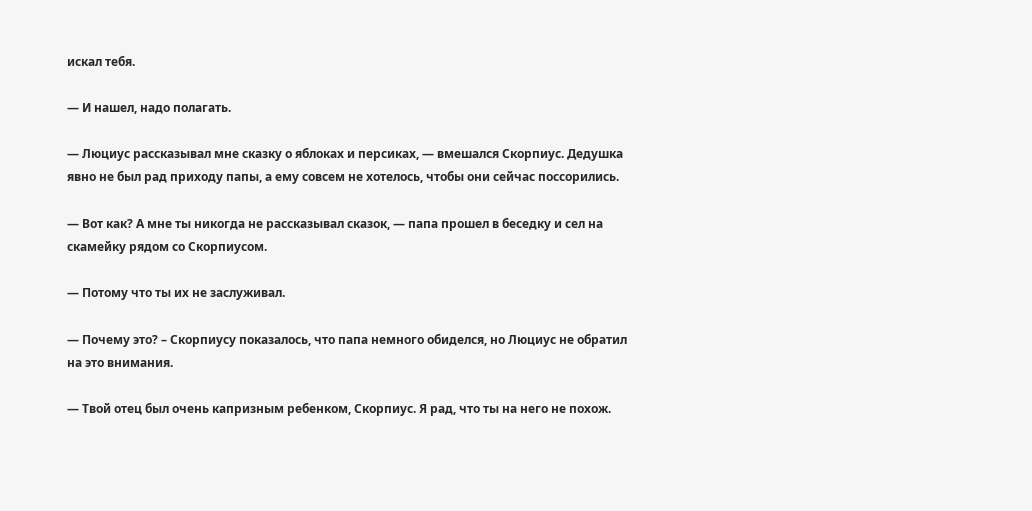искал тебя.

— И нашел, надо полагать.

— Люциус рассказывал мне сказку о яблоках и персиках, — вмешался Скорпиус. Дедушка явно не был рад приходу папы, а ему совсем не хотелось, чтобы они сейчас поссорились.

— Вот как? А мне ты никогда не рассказывал сказок, — папа прошел в беседку и сел на скамейку рядом со Скорпиусом.

— Потому что ты их не заслуживал.

— Почему это? – Скорпиусу показалось, что папа немного обиделся, но Люциус не обратил на это внимания.

— Твой отец был очень капризным ребенком, Скорпиус. Я рад, что ты на него не похож.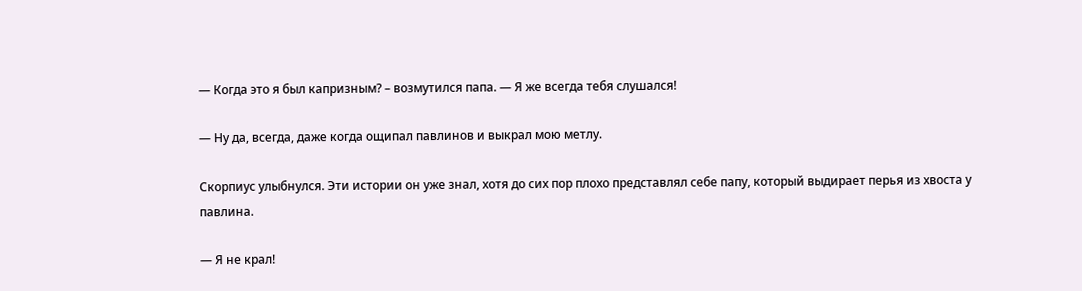— Когда это я был капризным? – возмутился папа. — Я же всегда тебя слушался!

— Ну да, всегда, даже когда ощипал павлинов и выкрал мою метлу.

Скорпиус улыбнулся. Эти истории он уже знал, хотя до сих пор плохо представлял себе папу, который выдирает перья из хвоста у павлина.

— Я не крал!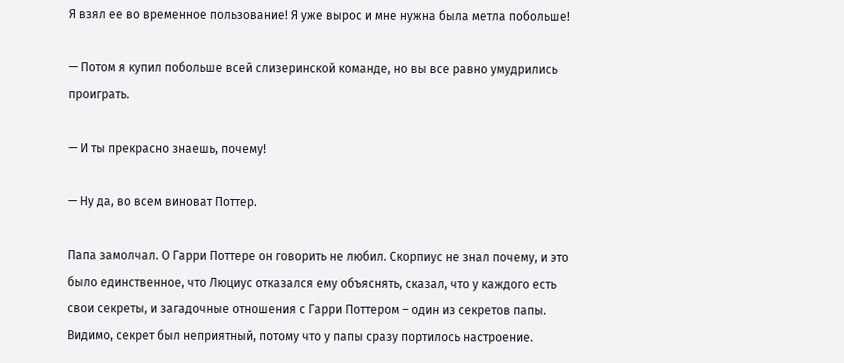Я взял ее во временное пользование! Я уже вырос и мне нужна была метла побольше!

— Потом я купил побольше всей слизеринской команде, но вы все равно умудрились проиграть.

— И ты прекрасно знаешь, почему!

— Ну да, во всем виноват Поттер.

Папа замолчал. О Гарри Поттере он говорить не любил. Скорпиус не знал почему, и это было единственное, что Люциус отказался ему объяснять, сказал, что у каждого есть свои секреты, и загадочные отношения с Гарри Поттером – один из секретов папы. Видимо, секрет был неприятный, потому что у папы сразу портилось настроение.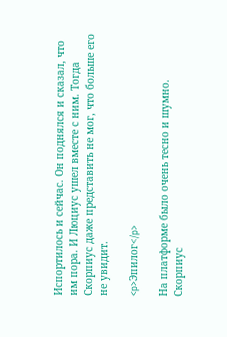Испортилось и сейчас. Он поднялся и сказал, что им пора. И Люциус ушел вместе с ним. Тогда Скорпиус даже представить не мог, что больше его не увидит.

<p>Эпилог</p>

На платформе было очень тесно и шумно. Скорпиус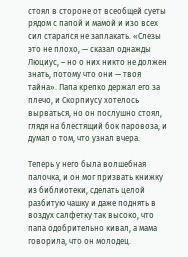стоял в стороне от всеобщей суеты рядом с папой и мамой и изо всех сил старался не заплакать. «Слезы это не плохо, — сказал однажды Люциус, – но о них никто не должен знать, потому что они — твоя тайна». Папа крепко держал его за плечо, и Скорпиусу хотелось вырваться, но он послушно стоял, глядя на блестящий бок паровоза, и думал о том, что узнал вчера.

Теперь у него была волшебная палочка, и он мог призвать книжку из библиотеки, сделать целой разбитую чашку и даже поднять в воздух салфетку так высоко, что папа одобрительно кивал, а мама говорила, что он молодец.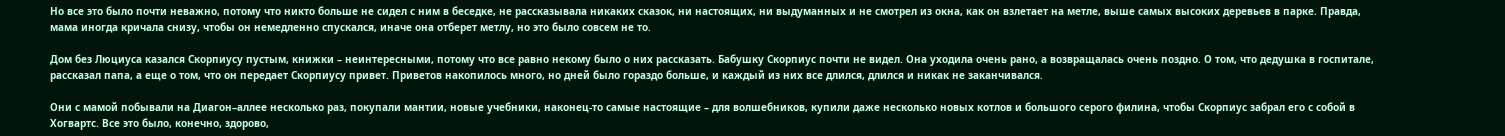Но все это было почти неважно, потому что никто больше не сидел с ним в беседке, не рассказывала никаких сказок, ни настоящих, ни выдуманных и не смотрел из окна, как он взлетает на метле, выше самых высоких деревьев в парке. Правда, мама иногда кричала снизу, чтобы он немедленно спускался, иначе она отберет метлу, но это было совсем не то.

Дом без Люциуса казался Скорпиусу пустым, книжки – неинтересными, потому что все равно некому было о них рассказать. Бабушку Скорпиус почти не видел. Она уходила очень рано, а возвращалась очень поздно. О том, что дедушка в госпитале, рассказал папа, а еще о том, что он передает Скорпиусу привет. Приветов накопилось много, но дней было гораздо больше, и каждый из них все длился, длился и никак не заканчивался.

Они с мамой побывали на Диагон–аллее несколько раз, покупали мантии, новые учебники, наконец‑то самые настоящие – для волшебников, купили даже несколько новых котлов и большого серого филина, чтобы Скорпиус забрал его с собой в Хогвартс. Все это было, конечно, здорово,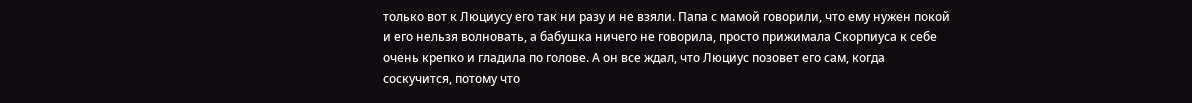только вот к Люциусу его так ни разу и не взяли. Папа с мамой говорили, что ему нужен покой и его нельзя волновать, а бабушка ничего не говорила, просто прижимала Скорпиуса к себе очень крепко и гладила по голове. А он все ждал, что Люциус позовет его сам, когда соскучится, потому что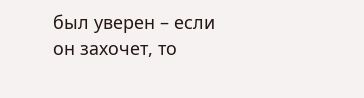был уверен – если он захочет, то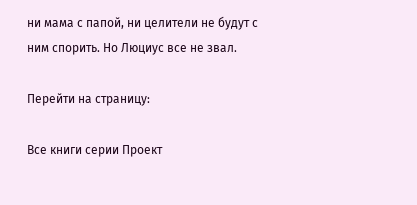ни мама с папой, ни целители не будут с ним спорить. Но Люциус все не звал.

Перейти на страницу:

Все книги серии Проект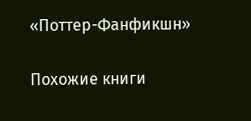«Поттер-Фанфикшн»

Похожие книги